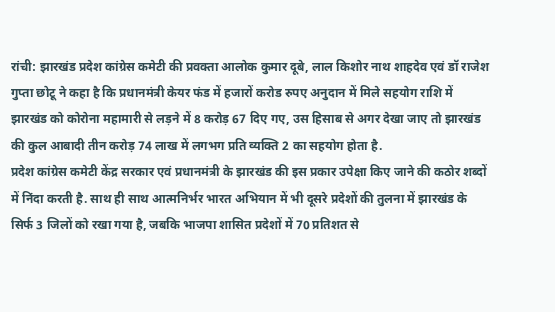रांची: झारखंड प्रदेश कांग्रेस कमेटी की प्रवक्ता आलोक कुमार दूबे, लाल किशोर नाथ शाहदेव एवं डॉ राजेश गुप्ता छोटू ने कहा है कि प्रधानमंत्री केयर फंड में हजारों करोड रुपए अनुदान में मिले सहयोग राशि में झारखंड को कोरोना महामारी से लड़ने में 8 करोड़ 67 दिए गए, उस हिसाब से अगर देखा जाए तो झारखंड की कुल आबादी तीन करोड़ 74 लाख में लगभग प्रति व्यक्ति 2 का सहयोग होता है.
प्रदेश कांग्रेस कमेटी केंद्र सरकार एवं प्रधानमंत्री के झारखंड की इस प्रकार उपेक्षा किए जाने की कठोर शब्दों में निंदा करती है. साथ ही साथ आत्मनिर्भर भारत अभियान में भी दूसरे प्रदेशों की तुलना में झारखंड के सिर्फ 3 जिलों को रखा गया है, जबकि भाजपा शासित प्रदेशों में 70 प्रतिशत से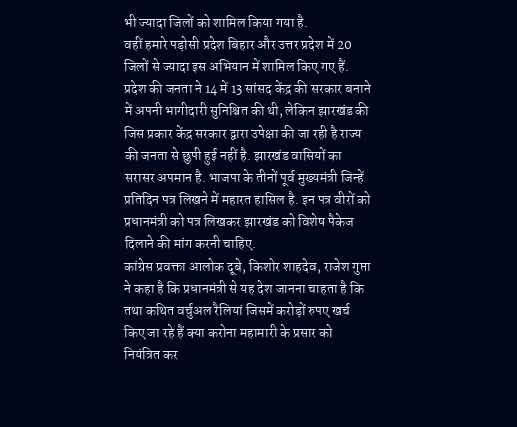भी ज्यादा जिलों को शामिल किया गया है.
वहीं हमारे पड़ोसी प्रदेश बिहार और उत्तर प्रदेश में 20 जिलों से ज्यादा इस अभियान में शामिल किए गए हैं. प्रदेश की जनता ने 14 में 13 सांसद केंद्र की सरकार बनाने में अपनी भागीदारी सुनिश्चित की थी, लेकिन झारखंड की जिस प्रकार केंद्र सरकार द्वारा उपेक्षा की जा रही है राज्य की जनता से छुपी हुई नहीं है. झारखंड वासियों का सरासर अपमान है. भाजपा के तीनों पूर्व मुख्यमंत्री जिन्हें प्रतिदिन पत्र लिखने में महारत हासिल है. इन पत्र वीरों को प्रधानमंत्री को पत्र लिखकर झारखंड को विशेष पैकेज दिलाने की मांग करनी चाहिए.
कांग्रेस प्रवक्ता आलोक दूबे, किशोर शाहदेव, राजेश गुप्ता ने कहा है कि प्रधानमंत्री से यह देश जानना चाहता है कि तथा कथित वर्चुअल रैलियां जिसमें करोड़ों रुपए खर्च किए जा रहे हैं क्या करोना महामारी के प्रसार को नियंत्रित कर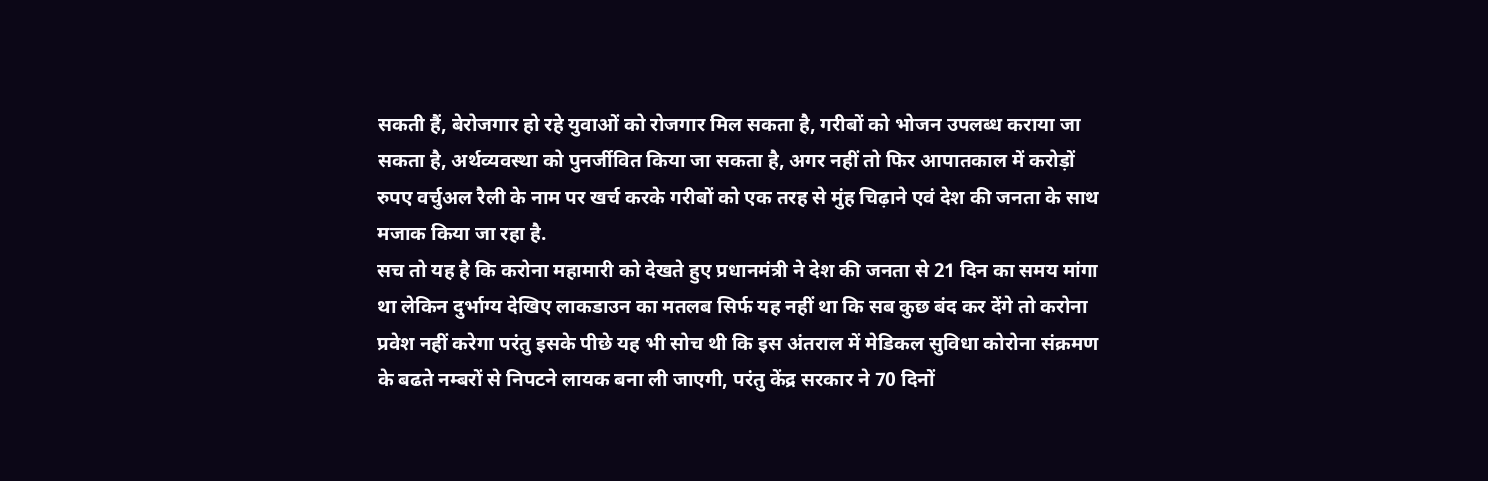सकती हैं, बेरोजगार हो रहे युवाओं को रोजगार मिल सकता है, गरीबों को भोजन उपलब्ध कराया जा सकता है, अर्थव्यवस्था को पुनर्जीवित किया जा सकता है, अगर नहीं तो फिर आपातकाल में करोड़ों रुपए वर्चुअल रैली के नाम पर खर्च करके गरीबों को एक तरह से मुंह चिढ़ाने एवं देश की जनता के साथ मजाक किया जा रहा है.
सच तो यह है कि करोना महामारी को देखते हुए प्रधानमंत्री ने देश की जनता से 21 दिन का समय मांगा था लेकिन दुर्भाग्य देखिए लाकडाउन का मतलब सिर्फ यह नहीं था कि सब कुछ बंद कर देंगे तो करोना प्रवेश नहीं करेगा परंतु इसके पीछे यह भी सोच थी कि इस अंतराल में मेडिकल सुविधा कोरोना संक्रमण के बढते नम्बरों से निपटने लायक बना ली जाएगी, परंतु केंद्र सरकार ने 70 दिनों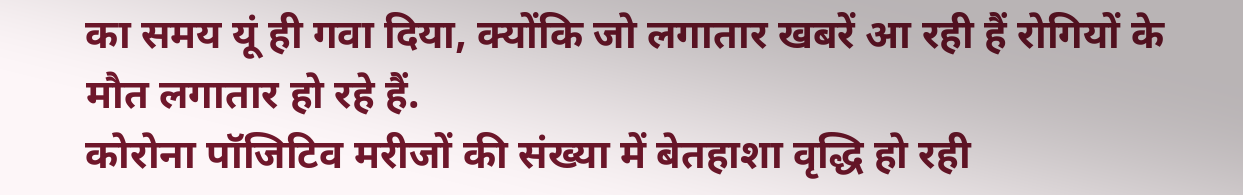का समय यूं ही गवा दिया, क्योंकि जो लगातार खबरें आ रही हैं रोगियों के मौत लगातार हो रहे हैं.
कोरोना पॉजिटिव मरीजों की संख्या में बेतहाशा वृद्धि हो रही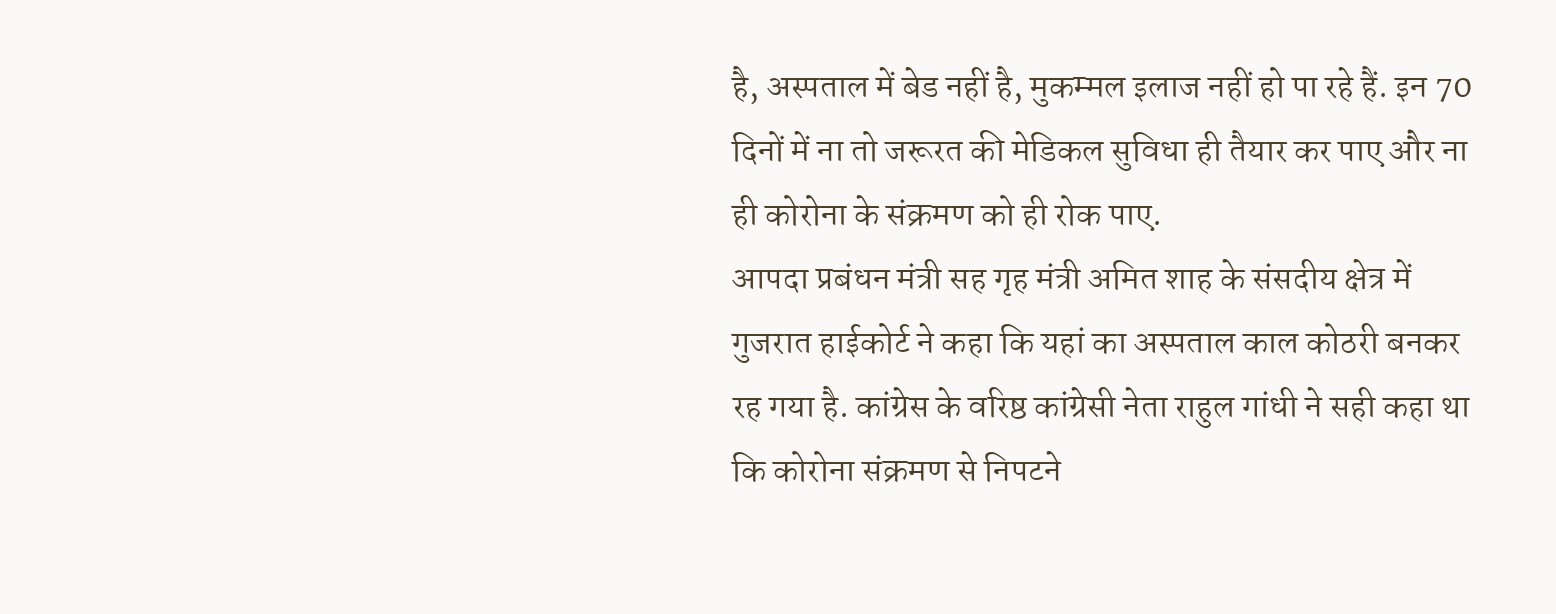है, अस्पताल में बेड नहीं है, मुकम्मल इलाज नहीं हो पा रहे हैं. इन 70 दिनों में ना तो जरूरत की मेडिकल सुविधा ही तैयार कर पाए और ना ही कोरोना के संक्रमण को ही रोक पाए.
आपदा प्रबंधन मंत्री सह गृह मंत्री अमित शाह के संसदीय क्षेत्र में गुजरात हाईकोर्ट ने कहा कि यहां का अस्पताल काल कोठरी बनकर रह गया है. कांग्रेस के वरिष्ठ कांग्रेसी नेता राहुल गांधी ने सही कहा था कि कोरोना संक्रमण से निपटने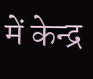में केन्द्र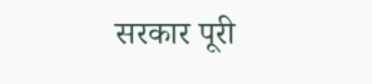सरकार पूरी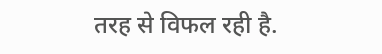तरह से विफल रही है.